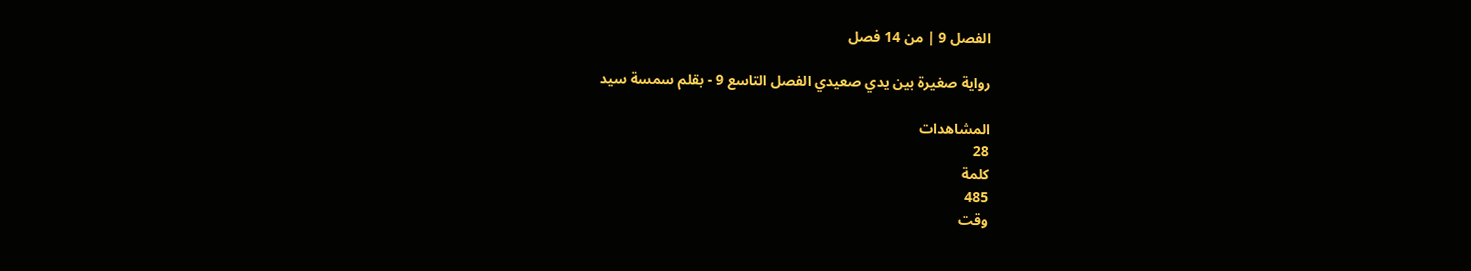الفصل 9 | من 14 فصل

رواية صغيرة بين يدي صعيدي الفصل التاسع 9 - بقلم سمسة سيد

المشاهدات
28
كلمة
485
وقت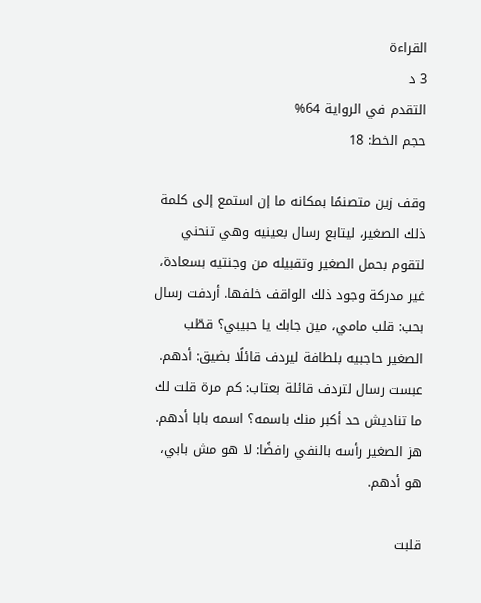القراءة
3 د
التقدم في الرواية 64%
حجم الخط: 18

وقف زين متصنمًا بمكانه ما إن استمع إلى كلمة ذلك الصغير، ليتابع رسال بعينيه وهي تنحني لتقوم بحمل الصغير وتقبيله من وجنتيه بسعادة، غير مدركة وجود ذلك الواقف خلفها. أردفت رسال بحب: قلب مامي، مين جابك يا حبيبي؟ قطّب الصغير حاجبيه بلطافة ليردف قائلًا بضيق: أدهم. عبست رسال لتردف قائلة بعتاب: كم مرة قلت لك ما تناديش حد أكبر منك باسمه؟ اسمه بابا أدهم. هز الصغير رأسه بالنفي رافضًا: لا هو مش بابي، هو أدهم.

قلبت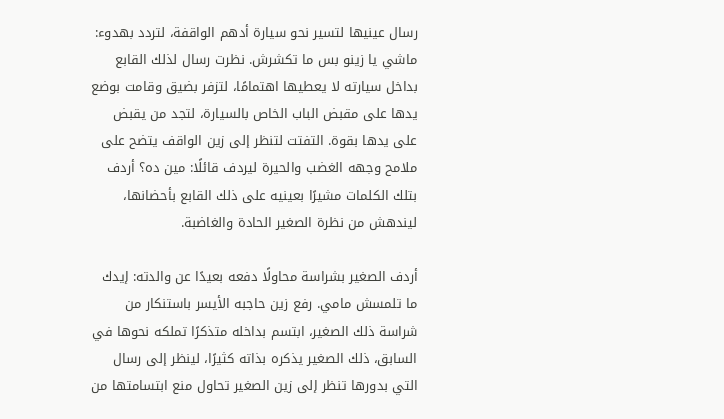رسال عينيها لتسير نحو سيارة أدهم الواقفة، لتردد بهدوء: ماشي يا زينو بس ما تكشرش. نظرت رسال لذلك القابع بداخل سيارته لا يعطيها اهتمامًا، لتزفر بضيق وقامت بوضع يدها على مقبض الباب الخاص بالسيارة، لتجد من يقبض على يدها بقوة. التفتت لتنظر إلى زين الواقف يتضح على ملامح وجهه الغضب والحيرة ليردف قائلًا: مين ده؟ أردف بتلك الكلمات مشيرًا بعينيه على ذلك القابع بأحضانها، ليندهش من نظرة الصغير الحادة والغاضبة.

أردف الصغير بشراسة محاولًا دفعه بعيدًا عن والدته: إيدك ما تلمسش مامي. رفع زين حاجبه الأيسر باستنكار من شراسة ذلك الصغير، ابتسم بداخله متذكرًا تملكه نحوها في السابق، ذلك الصغير يذكره بذاته كثيرًا، لينظر إلى رسال التي بدورها تنظر إلى زين الصغير تحاول منع ابتسامتها من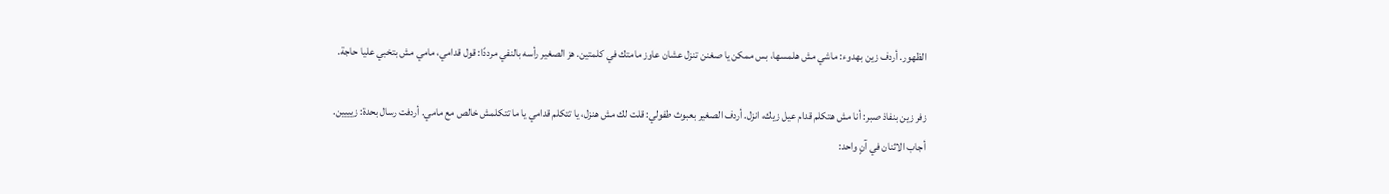الظهور. أردف زين بهدوء: ماشي مش هلمسها، بس ممكن يا صغنن تنزل عشان عاوز مامتك في كلمتين. هز الصغير رأسه بالنفي مرددًا: قول قدامي، مامي مش بتخبي عليا حاجة.

زفر زين بنفاذ صبر: أنا مش هتكلم قدام عيل زيك، انزل. أردف الصغير بعبوث طفولي: قلت لك مش هنزل، يا تتكلم قدامي يا ما تتكلمش خالص مع مامي. أردفت رسال بحدة: زيييين. أجاب الاثنان في آنٍ واحد: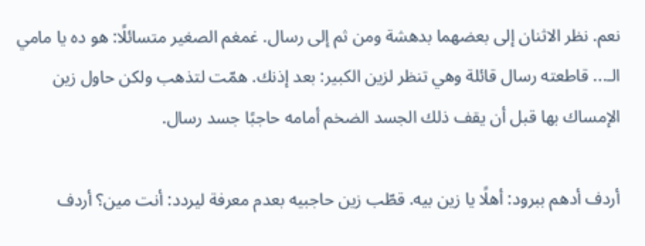نعم. نظر الاثنان إلى بعضهما بدهشة ومن ثم إلى رسال. غمغم الصغير متسائلًا: هو ده يا مامي الـ... قاطعته رسال قائلة وهي تنظر لزين الكبير: بعد إذنك. همّت لتذهب ولكن حاول زين الإمساك بها قبل أن يقف ذلك الجسد الضخم أمامه حاجبًا جسد رسال.

أردف أدهم ببرود: أهلًا يا زين بيه. قطّب زين حاجبيه بعدم معرفة ليردد: أنت مين؟ أردف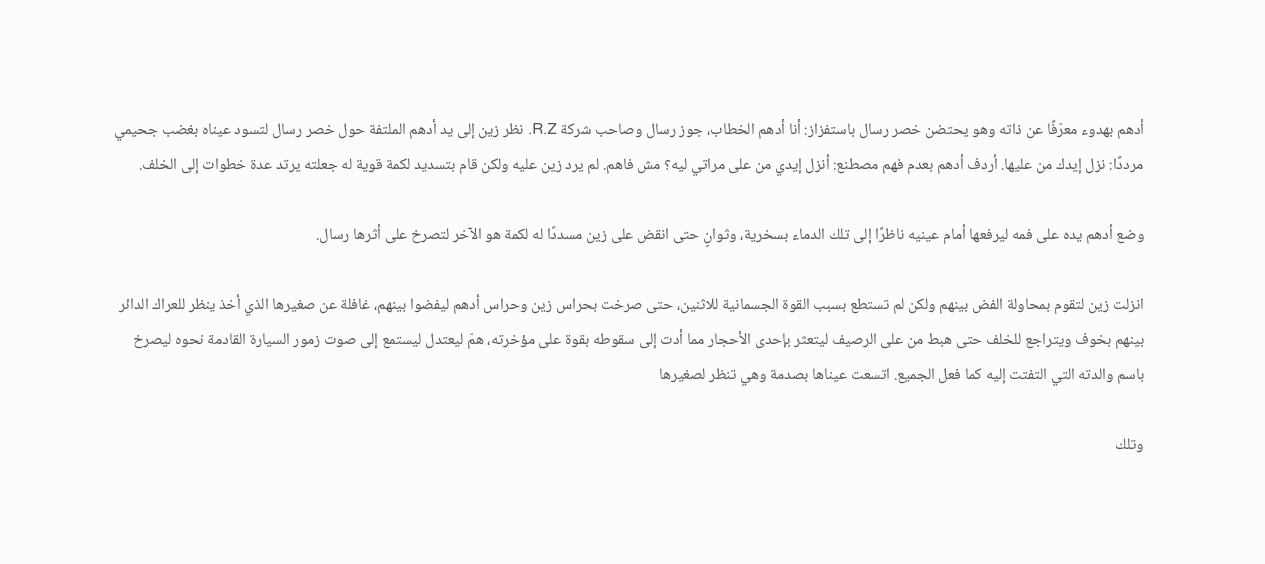أدهم بهدوء معرّفًا عن ذاته وهو يحتضن خصر رسال باستفزاز: أنا أدهم الخطاب، جوز رسال وصاحب شركة R.Z. نظر زين إلى يد أدهم الملتفة حول خصر رسال لتسود عيناه بغضب جحيمي مرددًا: نزل إيدك من عليها. أردف أدهم بعدم فهم مصطنع: أنزل إيدي من على مراتي ليه؟ مش فاهم. لم يرد زين عليه ولكن قام بتسديد لكمة قوية له جعلته يرتد عدة خطوات إلى الخلف.

وضع أدهم يده على فمه ليرفعها أمام عينيه ناظرًا إلى تلك الدماء بسخرية، وثوانٍ حتى انقض على زين مسددًا له لكمة هو الآخر لتصرخ على أثرها رسال.

انزلت زين لتقوم بمحاولة الفض بينهم ولكن لم تستطع بسبب القوة الجسمانية للاثنين، حتى صرخت بحراس زين وحراس أدهم ليفضوا بينهم، غافلة عن صغيرها الذي أخذ ينظر للعراك الدائر بينهم بخوف ويتراجع للخلف حتى هبط من على الرصيف ليتعثر بإحدى الأحجار مما أدت إلى سقوطه بقوة على مؤخرته، همّ ليعتدل ليستمع إلى صوت زمور السيارة القادمة نحوه ليصرخ باسم والدته التي التفتت إليه كما فعل الجميع. اتسعت عيناها بصدمة وهي تنظر لصغيرها

وتلك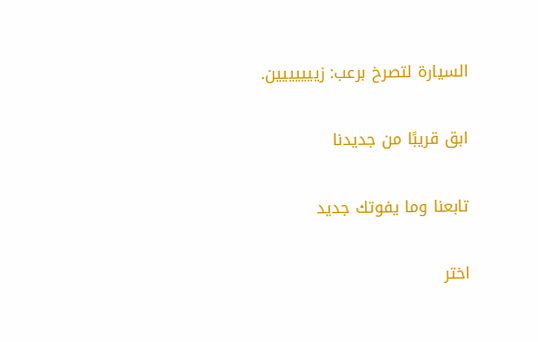السيارة لتصرخ برعب: زييييييين.

ابق قريبًا من جديدنا

تابعنا وما يفوتك جديد

اختر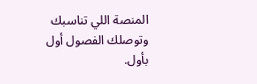المنصة اللي تناسبك وتوصلك الفصول أول بأول.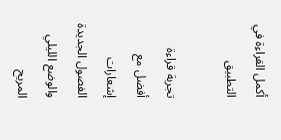أكمل القراءة في التطبيق

تجربة قراءة أفضل مع إشعارات الفصول الجديدة والوضع الليلي المريح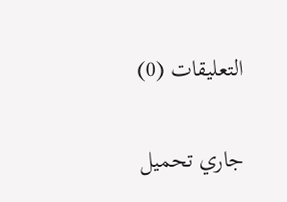التعليقات (0)

جاري تحميل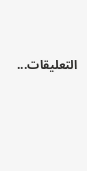التعليقات...